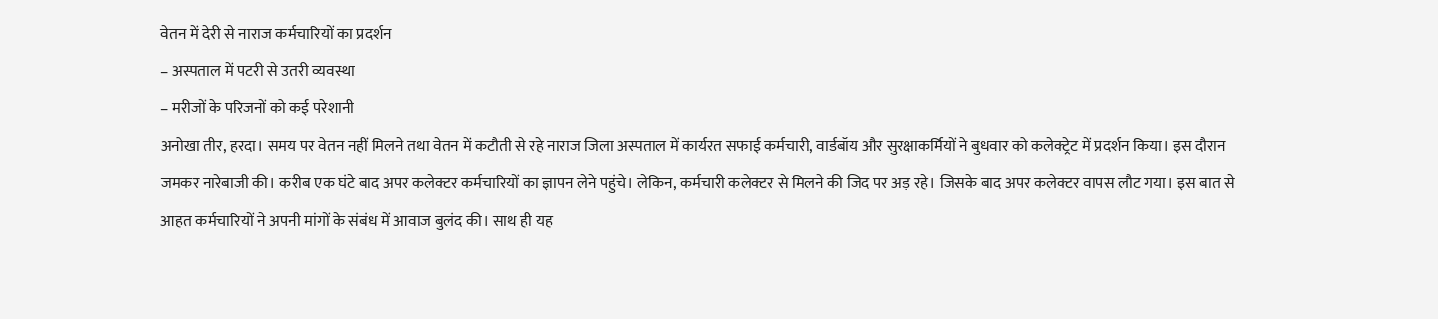वेतन में देरी से नाराज कर्मचारियों का प्रदर्शन
– अस्पताल में पटरी से उतरी व्यवस्था
– मरीजों के परिजनों को कई परेशानी
अनोखा तीर, हरदा। समय पर वेतन नहीं मिलने तथा वेतन में कटौती से रहे नाराज जिला अस्पताल में कार्यरत सफाई कर्मचारी, वार्डबॉय और सुरक्षाकर्मियों ने बुधवार को कलेक्ट्रेट में प्रदर्शन किया। इस दौरान जमकर नारेबाजी की। करीब एक घंटे बाद अपर कलेक्टर कर्मचारियों का ज्ञापन लेने पहुंचे। लेकिन, कर्मचारी कलेक्टर से मिलने की जिद पर अड़ रहे। जिसके बाद अपर कलेक्टर वापस लौट गया। इस बात से आहत कर्मचारियों ने अपनी मांगों के संबंध में आवाज बुलंद की। साथ ही यह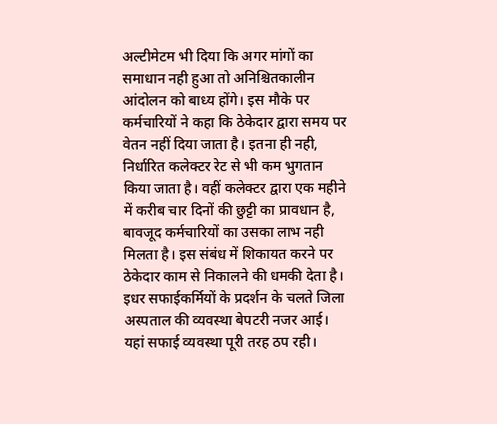अल्टीमेटम भी दिया कि अगर मांगों का समाधान नही हुआ तो अनिश्चितकालीन आंदोलन को बाध्य होंगे। इस मौके पर कर्मचारियों ने कहा कि ठेकेदार द्वारा समय पर वेतन नहीं दिया जाता है। इतना ही नही, निर्धारित कलेक्टर रेट से भी कम भुगतान किया जाता है। वहीं कलेक्टर द्वारा एक महीने में करीब चार दिनों की छुट्टी का प्रावधान है, बावजूद कर्मचारियों का उसका लाभ नही मिलता है। इस संबंध में शिकायत करने पर ठेकेदार काम से निकालने की धमकी देता है। इधर सफाईकर्मियों के प्रदर्शन के चलते जिला अस्पताल की व्यवस्था बेपटरी नजर आई। यहां सफाई व्यवस्था पूरी तरह ठप रही।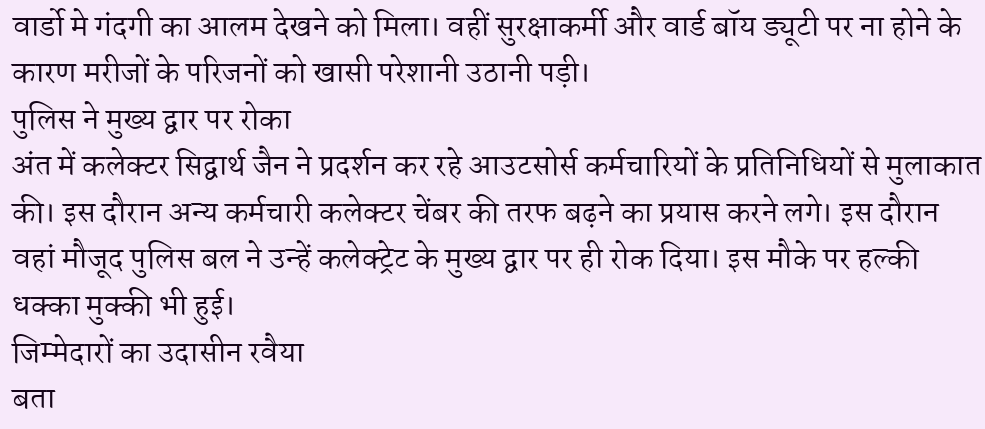वार्डो मे गंदगी का आलम देखने को मिला। वहीं सुरक्षाकर्मी और वार्ड बॉय ड्यूटी पर ना होने के कारण मरीजों के परिजनों को खासी परेशानी उठानी पड़ी।
पुलिस ने मुख्य द्वार पर रोका
अंत में कलेक्टर सिद्वार्थ जैन ने प्रदर्शन कर रहे आउटसोर्स कर्मचारियों के प्रतिनिधियों से मुलाकात की। इस दौरान अन्य कर्मचारी कलेक्टर चेंबर की तरफ बढ़ने का प्रयास करने लगे। इस दौरान वहां मौजूद पुलिस बल ने उन्हें कलेक्ट्रेट के मुख्य द्वार पर ही रोक दिया। इस मौके पर हल्की धक्का मुक्की भी हुई।
जिम्मेदारों का उदासीन रवैया
बता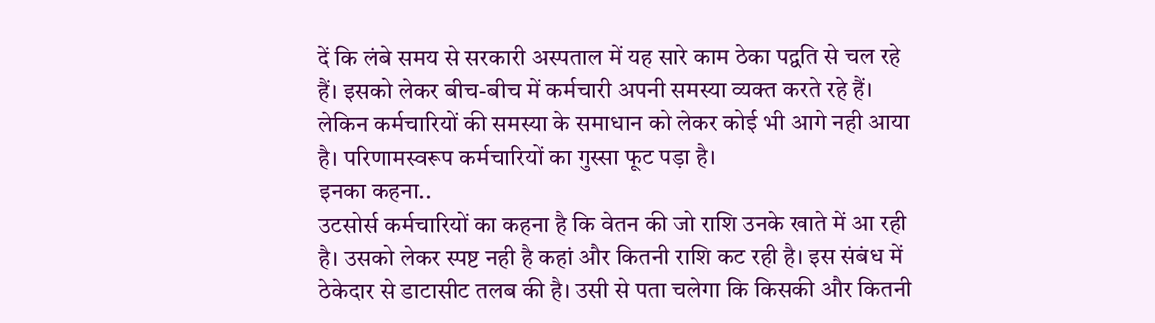दें कि लंबे समय से सरकारी अस्पताल में यह सारे काम ठेका पद्वति से चल रहे हैं। इसको लेकर बीच-बीच में कर्मचारी अपनी समस्या व्यक्त करते रहे हैं। लेकिन कर्मचारियों की समस्या के समाधान को लेकर कोई भी आगे नही आया है। परिणामस्वरूप कर्मचारियों का गुस्सा फूट पड़ा है।
इनका कहना..
उटसोर्स कर्मचारियों का कहना है कि वेतन की जो राशि उनके खाते में आ रही है। उसको लेकर स्पष्ट नही है कहां और कितनी राशि कट रही है। इस संबंध में ठेकेदार से डाटासीट तलब की है। उसी से पता चलेगा कि किसकी और कितनी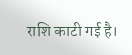राशि काटी गई है।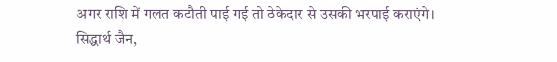अगर राशि में गलत कटौती पाई गई तो ठेकेदार से उसकी भरपाई कराएंगे।
सिद्धार्थ जैन,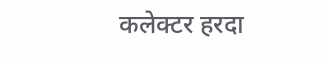कलेक्टर हरदा